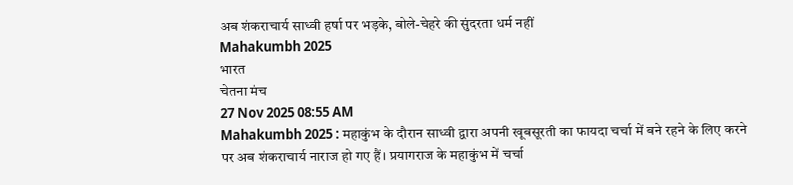अब शंकराचार्य साध्वी हर्षा पर भड़के, बोले-चेहरे की सुंदरता धर्म नहीं
Mahakumbh 2025
भारत
चेतना मंच
27 Nov 2025 08:55 AM
Mahakumbh 2025 : महाकुंभ के दौरान साध्वी द्वारा अपनी खूबसूरती का फायदा चर्चा में बने रहने के लिए करने पर अब शंकराचार्य नाराज हो गए हैं। प्रयागराज के महाकुंभ में चर्चा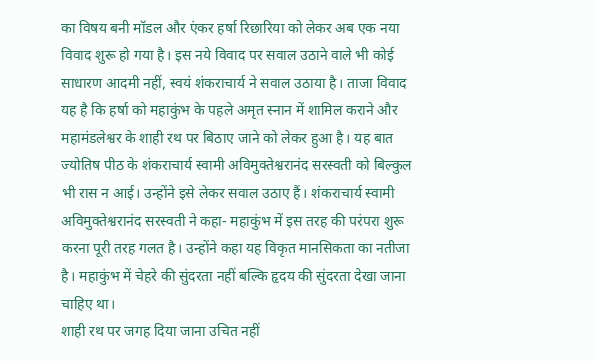का विषय बनी मॉडल और एंकर हर्षा रिछारिया को लेकर अब एक नया विवाद शुरू हो गया है। इस नये विवाद पर सवाल उठाने वाले भी कोई साधारण आदमी नहीं, स्वयं शंकराचार्य ने सवाल उठाया है। ताजा विवाद यह है कि हर्षा को महाकुंभ के पहले अमृत स्नान में शामिल कराने और महामंडलेश्वर के शाही रथ पर बिठाए जाने को लेकर हुआ है। यह बात ज्योतिष पीठ के शंकराचार्य स्वामी अविमुक्तेश्वरानंद सरस्वती को बिल्कुल भी रास न आई। उन्होंने इसे लेकर सवाल उठाए हैं। शंकराचार्य स्वामी अविमुक्तेश्वरानंद सरस्वती ने कहा- महाकुंभ में इस तरह की परंपरा शुरू करना पूरी तरह गलत है। उन्होंने कहा यह विकृत मानसिकता का नतीजा है। महाकुंभ में चेहरे की सुंदरता नहीं बल्कि हृदय की सुंदरता देखा जाना चाहिए था।
शाही रथ पर जगह दिया जाना उचित नहीं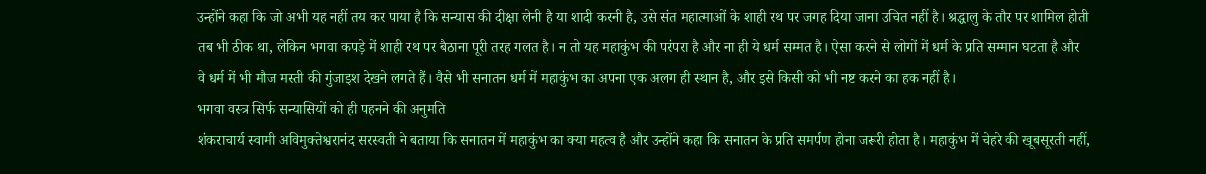उन्होंने कहा कि जो अभी यह नहीं तय कर पाया है कि सन्यास की दीक्षा लेनी है या शादी करनी है, उसे संत महात्माओं के शाही रथ पर जगह दिया जाना उचित नहीं है। श्रद्धालु के तौर पर शामिल होती तब भी ठीक था, लेकिन भगवा कपड़े में शाही रथ पर बैठाना पूरी तरह गलत है। न तो यह महाकुंभ की परंपरा है और ना ही ये धर्म सम्मत है। ऐसा करने से लोगों में धर्म के प्रति सम्मान घटता है और वे धर्म में भी मौज मस्ती की गुंजाइश देखने लगते हैं। वैसे भी सनातन धर्म में महाकुंभ का अपना एक अलग ही स्थान है, और इसे किसी को भी नष्ट करने का हक नहीं है।
भगवा वस्त्र सिर्फ सन्यासियों को ही पहनने की अनुमति
शंकराचार्य स्वामी अविमुक्तेश्वरानंद सरस्वती ने बताया कि सनातन में महाकुंभ का क्या महत्व है और उन्होंने कहा कि सनातन के प्रति समर्पण होना जरूरी होता है। महाकुंभ में चेहरे की खूबसूरती नहीं,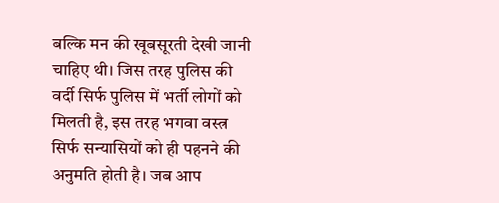बल्कि मन की खूबसूरती देखी जानी चाहिए थी। जिस तरह पुलिस की वर्दी सिर्फ पुलिस में भर्ती लोगों को मिलती है, इस तरह भगवा वस्त्र सिर्फ सन्यासियों को ही पहनने की अनुमति होती है। जब आप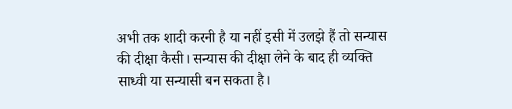अभी तक शादी करनी है या नहीं इसी में उलझे हैं तो सन्यास की दीक्षा कैसी। सन्यास की दीक्षा लेने के बाद ही व्यक्ति साध्वी या सन्यासी बन सकता है।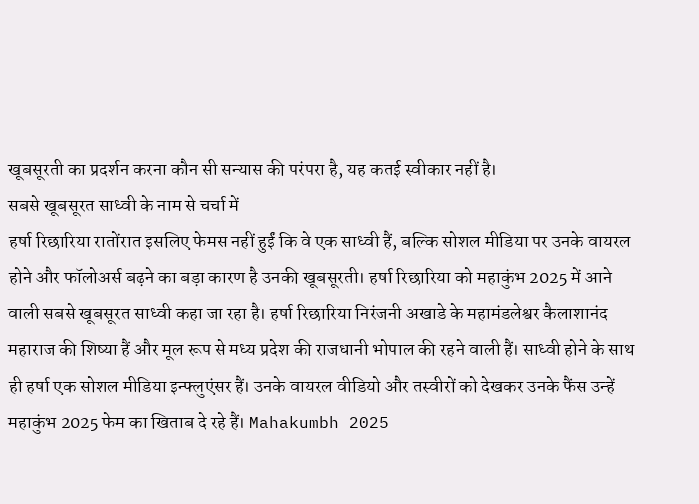खूबसूरती का प्रदर्शन करना कौन सी सन्यास की परंपरा है, यह कतई स्वीकार नहीं है।
सबसे खूबसूरत साध्वी के नाम से चर्चा में
हर्षा रिछारिया रातोंरात इसलिए फेमस नहीं हुईं कि वे एक साध्वी हैं, बल्कि सोशल मीडिया पर उनके वायरल होने और फॉलोअर्स बढ़ने का बड़ा कारण है उनकी खूबसूरती। हर्षा रिछारिया को महाकुंभ 2025 में आने वाली सबसे खूबसूरत साध्वी कहा जा रहा है। हर्षा रिछारिया निरंजनी अखाडे के महामंडलेश्वर कैलाशानंद महाराज की शिष्या हैं और मूल रूप से मध्य प्रदेश की राजधानी भोपाल की रहने वाली हैं। साध्वी होने के साथ ही हर्षा एक सोशल मीडिया इन्फ्लुएंसर हैं। उनके वायरल वीडियो और तस्वीरों को देखकर उनके फैंस उन्हें महाकुंभ 2025 फेम का खिताब दे रहे हैं। Mahakumbh 2025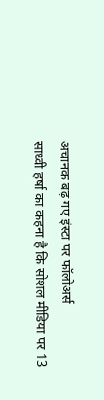अचानक बढ़ गए इंस्टा पर फॉलोअर्स
साध्वी हर्षा का कहना है कि सोशल मीडिया पर 13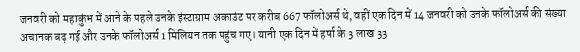जनवरी को महाकुंभ में आने के पहले उनके इंस्टाग्राम अकाउंट पर करीब 667 फॉलोअर्स थे, वहीं एक दिन में 14 जनवरी को उनके फॉलोअर्स की संख्या अचानक बढ़ गई और उनके फॉलोअर्स 1 मिलियन तक पहुंच गए। यानी एक दिन में हर्षा के 3 लाख 33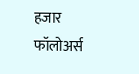हजार फॉलोअर्स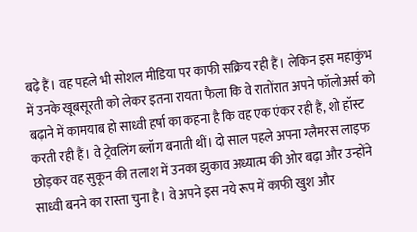बढ़े हैं। वह पहले भी सोशल मीडिया पर काफी सक्रिय रही हैं। लेकिन इस महाकुंभ में उनके खूबसूरती को लेकर इतना रायता फैला कि वे रातोंरात अपने फॉलोअर्स को बढ़ाने में कामयाब हो साध्वी हर्षा का कहना है कि वह एक एंकर रही हैं, शो हॉस्ट करती रही हैं। वे ट्रेवलिंग ब्लॉग बनाती थीं। दो साल पहले अपना ग्लैमरस लाइफ छोड़कर वह सुकून की तलाश में उनका झुकाव अध्यात्म की ओर बढ़ा और उन्होंने साध्वी बनने का रास्ता चुना है। वे अपने इस नये रूप में काफी खुश और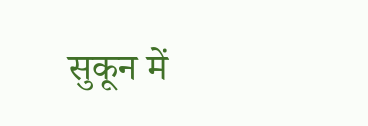सुकून में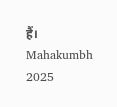हैं। Mahakumbh 2025